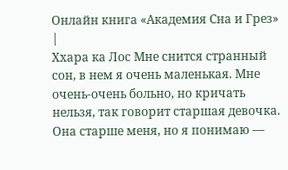Онлайн книга «Академия Сна и Грез»
|
Ххара ка Лос Мне снится странный сон, в нем я очень маленькая. Мне очень-очень больно, но кричать нельзя, так говорит старшая девочка. Она старше меня, но я понимаю —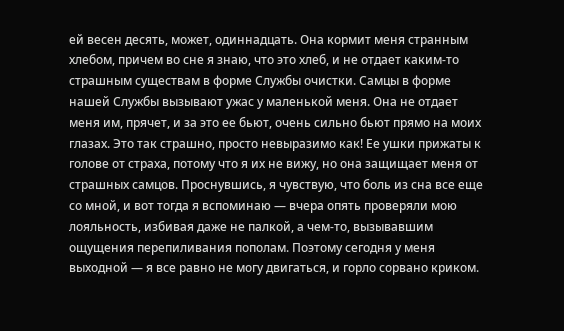ей весен десять, может, одиннадцать. Она кормит меня странным хлебом, причем во сне я знаю, что это хлеб, и не отдает каким-то страшным существам в форме Службы очистки. Самцы в форме нашей Службы вызывают ужас у маленькой меня. Она не отдает меня им, прячет, и за это ее бьют, очень сильно бьют прямо на моих глазах. Это так страшно, просто невыразимо как! Ее ушки прижаты к голове от страха, потому что я их не вижу, но она защищает меня от страшных самцов. Проснувшись, я чувствую, что боль из сна все еще со мной, и вот тогда я вспоминаю — вчера опять проверяли мою лояльность, избивая даже не палкой, а чем-то, вызывавшим ощущения перепиливания пополам. Поэтому сегодня у меня выходной — я все равно не могу двигаться, и горло сорвано криком.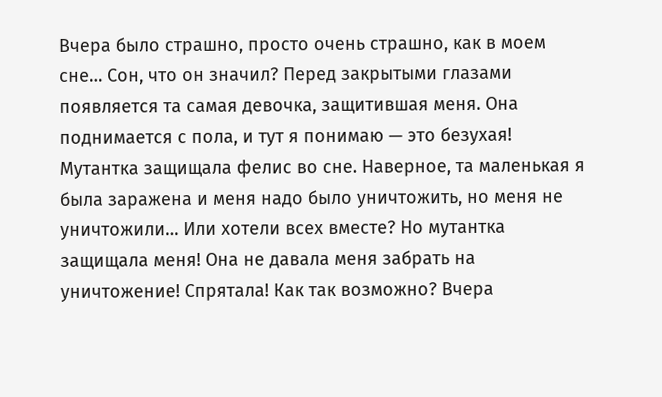Вчера было страшно, просто очень страшно, как в моем сне… Сон, что он значил? Перед закрытыми глазами появляется та самая девочка, защитившая меня. Она поднимается с пола, и тут я понимаю — это безухая! Мутантка защищала фелис во сне. Наверное, та маленькая я была заражена и меня надо было уничтожить, но меня не уничтожили… Или хотели всех вместе? Но мутантка защищала меня! Она не давала меня забрать на уничтожение! Спрятала! Как так возможно? Вчера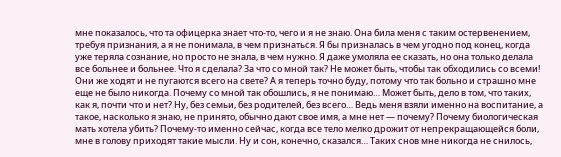мне показалось, что та офицерка знает что-то, чего и я не знаю. Она била меня с таким остервенением, требуя признания, а я не понимала, в чем признаться. Я бы призналась в чем угодно под конец, когда уже теряла сознание, но просто не знала, в чем нужно. Я даже умоляла ее сказать, но она только делала все больнее и больнее. Что я сделала? За что со мной так? Не может быть, чтобы так обходились со всеми! Они же ходят и не пугаются всего на свете? А я теперь точно буду, потому что так больно и страшно мне еще не было никогда. Почему со мной так обошлись, я не понимаю… Может быть, дело в том, что таких, как я, почти что и нет? Ну, без семьи, без родителей, без всего… Ведь меня взяли именно на воспитание, а такое, насколько я знаю, не принято, обычно дают свое имя, а мне нет — почему? Почему биологическая мать хотела убить? Почему-то именно сейчас, когда все тело мелко дрожит от непрекращающейся боли, мне в голову приходят такие мысли. Ну и сон, конечно, сказался… Таких снов мне никогда не снилось,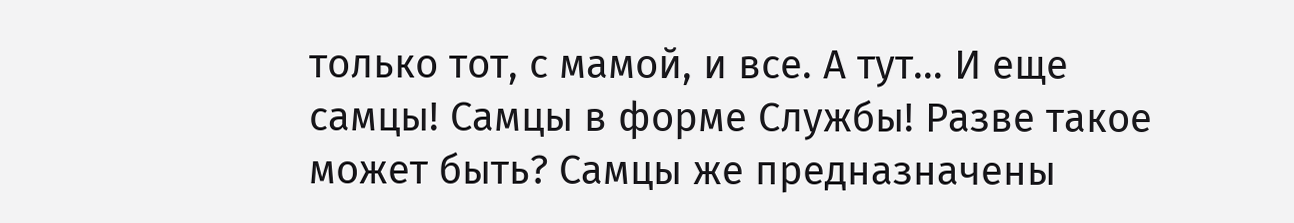только тот, с мамой, и все. А тут… И еще самцы! Самцы в форме Службы! Разве такое может быть? Самцы же предназначены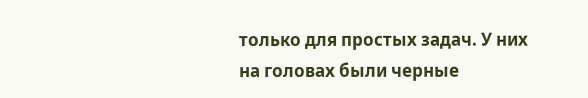только для простых задач. У них на головах были черные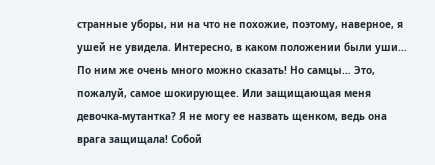странные уборы, ни на что не похожие, поэтому, наверное, я ушей не увидела. Интересно, в каком положении были уши… По ним же очень много можно сказать! Но самцы… Это, пожалуй, самое шокирующее. Или защищающая меня девочка-мутантка? Я не могу ее назвать щенком, ведь она врага защищала! Собой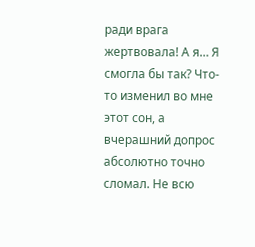ради врага жертвовала! А я… Я смогла бы так? Что-то изменил во мне этот сон, а вчерашний допрос абсолютно точно сломал. Не всю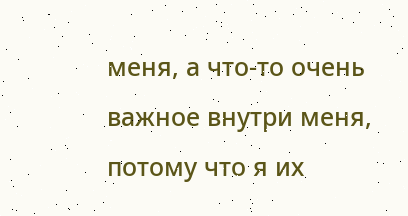меня, а что-то очень важное внутри меня, потому что я их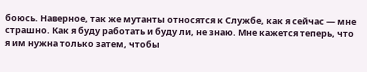боюсь. Наверное, так же мутанты относятся к Службе, как я сейчас — мне страшно. Как я буду работать и буду ли, не знаю. Мне кажется теперь, что я им нужна только затем, чтобы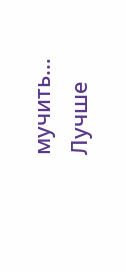мучить… Лучше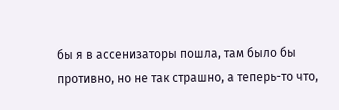бы я в ассенизаторы пошла, там было бы противно, но не так страшно, а теперь-то что,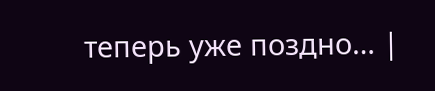теперь уже поздно… |